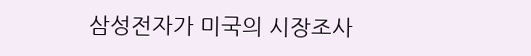삼성전자가 미국의 시장조사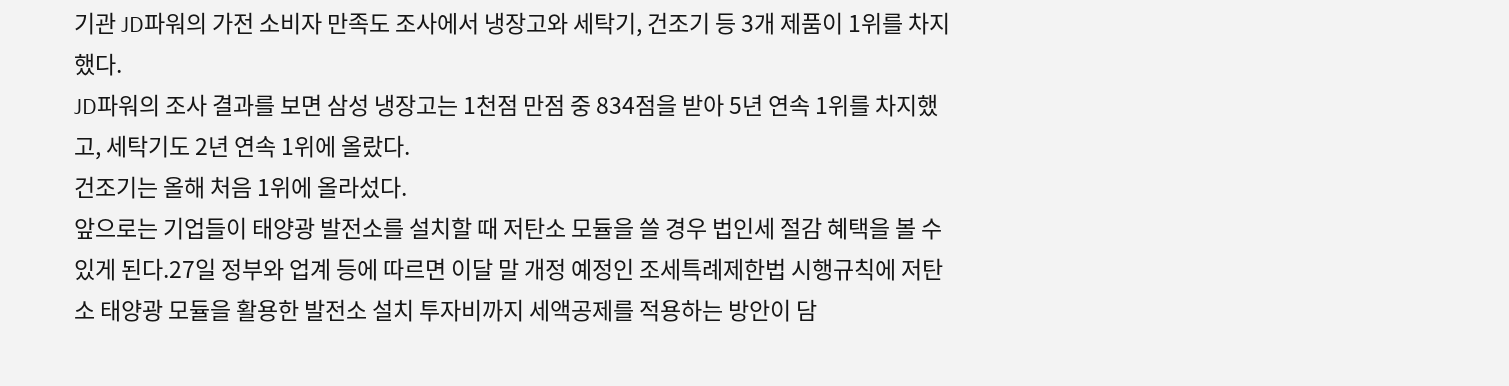기관 JD파워의 가전 소비자 만족도 조사에서 냉장고와 세탁기, 건조기 등 3개 제품이 1위를 차지했다.
JD파워의 조사 결과를 보면 삼성 냉장고는 1천점 만점 중 834점을 받아 5년 연속 1위를 차지했고, 세탁기도 2년 연속 1위에 올랐다.
건조기는 올해 처음 1위에 올라섰다.
앞으로는 기업들이 태양광 발전소를 설치할 때 저탄소 모듈을 쓸 경우 법인세 절감 혜택을 볼 수 있게 된다.27일 정부와 업계 등에 따르면 이달 말 개정 예정인 조세특례제한법 시행규칙에 저탄소 태양광 모듈을 활용한 발전소 설치 투자비까지 세액공제를 적용하는 방안이 담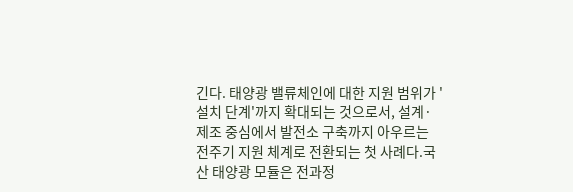긴다. 태양광 밸류체인에 대한 지원 범위가 '설치 단계'까지 확대되는 것으로서, 설계·제조 중심에서 발전소 구축까지 아우르는 전주기 지원 체계로 전환되는 첫 사례다.국산 태양광 모듈은 전과정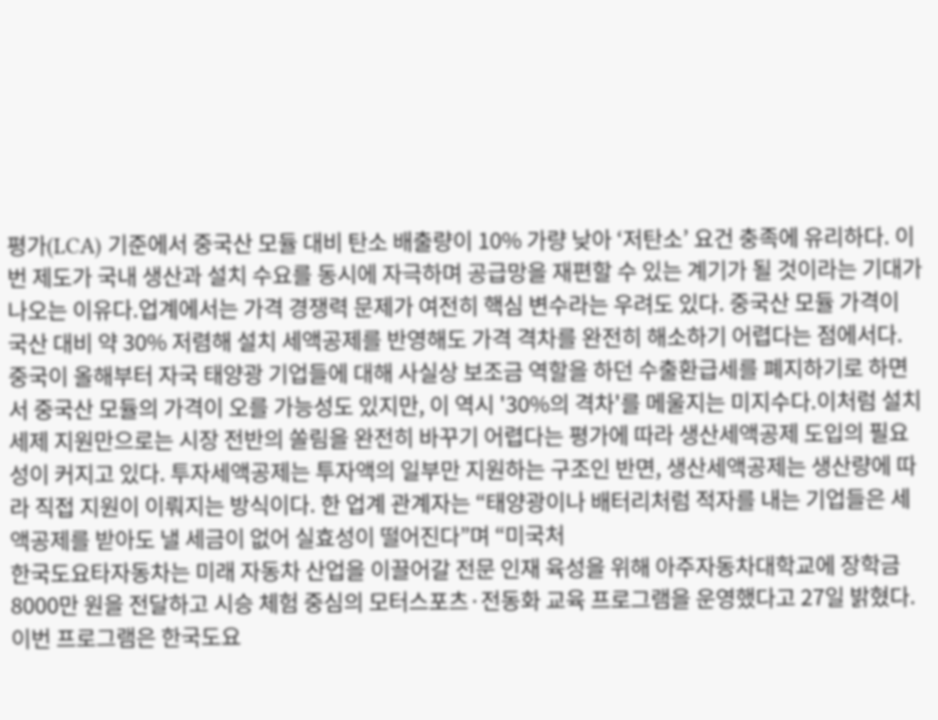평가(LCA) 기준에서 중국산 모듈 대비 탄소 배출량이 10% 가량 낮아 ‘저탄소’ 요건 충족에 유리하다. 이번 제도가 국내 생산과 설치 수요를 동시에 자극하며 공급망을 재편할 수 있는 계기가 될 것이라는 기대가 나오는 이유다.업계에서는 가격 경쟁력 문제가 여전히 핵심 변수라는 우려도 있다. 중국산 모듈 가격이 국산 대비 약 30% 저렴해 설치 세액공제를 반영해도 가격 격차를 완전히 해소하기 어렵다는 점에서다. 중국이 올해부터 자국 태양광 기업들에 대해 사실상 보조금 역할을 하던 수출환급세를 폐지하기로 하면서 중국산 모듈의 가격이 오를 가능성도 있지만, 이 역시 '30%의 격차'를 메울지는 미지수다.이처럼 설치 세제 지원만으로는 시장 전반의 쏠림을 완전히 바꾸기 어렵다는 평가에 따라 생산세액공제 도입의 필요성이 커지고 있다. 투자세액공제는 투자액의 일부만 지원하는 구조인 반면, 생산세액공제는 생산량에 따라 직접 지원이 이뤄지는 방식이다. 한 업계 관계자는 “태양광이나 배터리처럼 적자를 내는 기업들은 세액공제를 받아도 낼 세금이 없어 실효성이 떨어진다”며 “미국처
한국도요타자동차는 미래 자동차 산업을 이끌어갈 전문 인재 육성을 위해 아주자동차대학교에 장학금 8000만 원을 전달하고 시승 체험 중심의 모터스포츠·전동화 교육 프로그램을 운영했다고 27일 밝혔다.이번 프로그램은 한국도요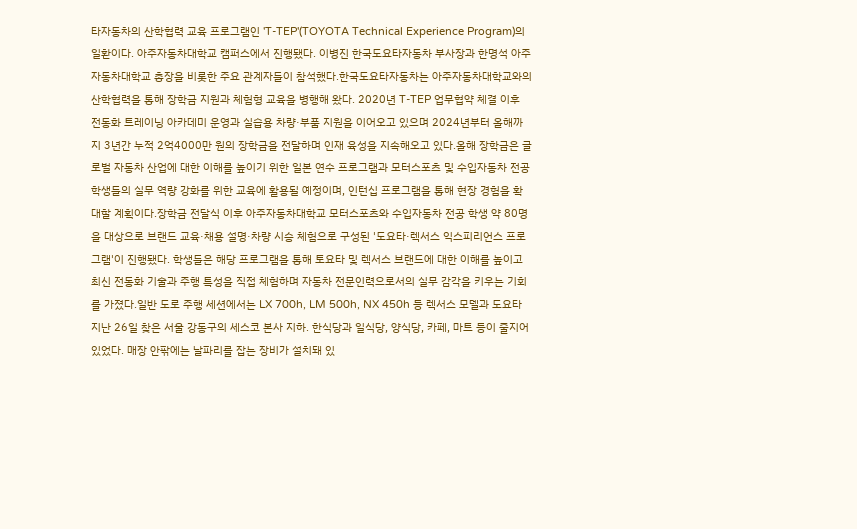타자동차의 산학협력 교육 프로그램인 'T-TEP'(TOYOTA Technical Experience Program)의 일환이다. 아주자동차대학교 캠퍼스에서 진행됐다. 이병진 한국도요타자동차 부사장과 한명석 아주자동차대학교 총장을 비롯한 주요 관계자들이 참석했다.한국도요타자동차는 아주자동차대학교와의 산학협력을 통해 장학금 지원과 체험형 교육을 병행해 왔다. 2020년 T-TEP 업무협약 체결 이후 전동화 트레이닝 아카데미 운영과 실습용 차량·부품 지원을 이어오고 있으며 2024년부터 올해까지 3년간 누적 2억4000만 원의 장학금을 전달하며 인재 육성을 지속해오고 있다.올해 장학금은 글로벌 자동차 산업에 대한 이해를 높이기 위한 일본 연수 프로그램과 모터스포츠 및 수입자동차 전공 학생들의 실무 역량 강화를 위한 교육에 활용될 예정이며, 인턴십 프로그램을 통해 현장 경험을 확대할 계획이다.장학금 전달식 이후 아주자동차대학교 모터스포츠와 수입자동차 전공 학생 약 80명을 대상으로 브랜드 교육·채용 설명·차량 시승 체험으로 구성된 '도요타·렉서스 익스피리언스 프로그램'이 진행됐다. 학생들은 해당 프로그램을 통해 토요타 및 렉서스 브랜드에 대한 이해를 높이고 최신 전동화 기술과 주행 특성을 직접 체험하며 자동차 전문인력으로서의 실무 감각을 키우는 기회를 가졌다.일반 도로 주행 세션에서는 LX 700h, LM 500h, NX 450h 등 렉서스 모델과 도요타
지난 26일 찾은 서울 강동구의 세스코 본사 지하. 한식당과 일식당, 양식당, 카페, 마트 등이 줄지어 있었다. 매장 안팎에는 날파리를 잡는 장비가 설치돼 있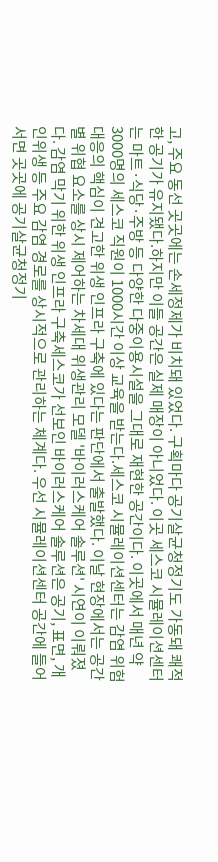고, 주요 동선 곳곳에는 손세정제가 비치돼 있었다. 구획마다 공기살균청정기도 가동돼 쾌적한 공기가 유지됐다.하지만 이들 공간은 실제 매장이 아니었다. 이곳 세스코 시뮬레이션센터는 마트·식당·주방 등 다양한 다중이용시설을 그대로 재현한 공간이다. 이곳에서 매년 약 3000명의 세스코 직원이 1000시간 이상 교육을 받는다.세스코 시뮬레이션센터는 감염 위험 대응의 핵심이 견고한 위생 인프라 구축에 있다는 판단에서 출발했다. 이날 현장에서는 공간별 위협 요소를 상시 제어하는 차세대 위생관리 모델 '바이러스케어 솔루션' 시연이 이뤄졌다. 감염 막기 위한 위생 인프라 구축세스코가 선보인 바이러스케어 솔루션은 공기, 표면, 개인위생 등 주요 감염 경로를 상시적으로 관리하는 체계다. 우선 시뮬레이션센터 공간에 들어서면 곳곳에 공기살균청정기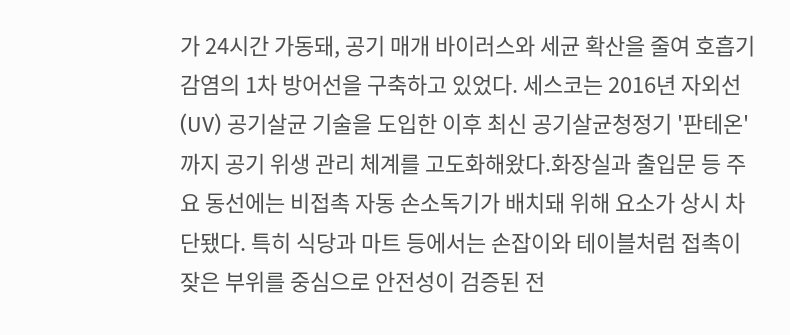가 24시간 가동돼, 공기 매개 바이러스와 세균 확산을 줄여 호흡기 감염의 1차 방어선을 구축하고 있었다. 세스코는 2016년 자외선(UV) 공기살균 기술을 도입한 이후 최신 공기살균청정기 '판테온'까지 공기 위생 관리 체계를 고도화해왔다.화장실과 출입문 등 주요 동선에는 비접촉 자동 손소독기가 배치돼 위해 요소가 상시 차단됐다. 특히 식당과 마트 등에서는 손잡이와 테이블처럼 접촉이 잦은 부위를 중심으로 안전성이 검증된 전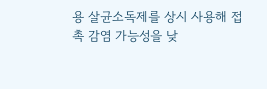용 살균소독제를 상시 사용해 접촉 감염 가능성을 낮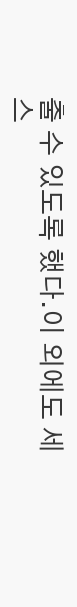출 수 있도록 했다.이 외에도 세스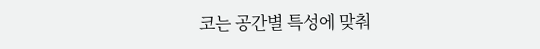코는 공간별 특성에 맞춰